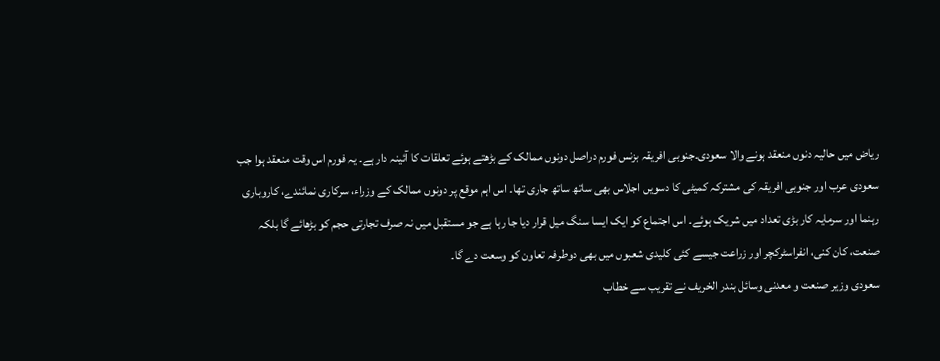ریاض میں حالیہ دنوں منعقد ہونے والا سعودی۔جنوبی افریقہ بزنس فورم دراصل دونوں ممالک کے بڑھتے ہوئے تعلقات کا آئینہ دار ہے۔ یہ فورم اس وقت منعقد ہوا جب سعودی عرب اور جنوبی افریقہ کی مشترکہ کمیٹی کا دسویں اجلاس بھی ساتھ ساتھ جاری تھا۔ اس اہم موقع پر دونوں ممالک کے وزراء، سرکاری نمائندے، کاروباری رہنما اور سرمایہ کار بڑی تعداد میں شریک ہوئے۔ اس اجتماع کو ایک ایسا سنگ میل قرار دیا جا رہا ہے جو مستقبل میں نہ صرف تجارتی حجم کو بڑھائے گا بلکہ صنعت، کان کنی، انفراسٹرکچر اور زراعت جیسے کئی کلیدی شعبوں میں بھی دوطرفہ تعاون کو وسعت دے گا۔
سعودی وزیر صنعت و معدنی وسائل بندر الخریف نے تقریب سے خطاب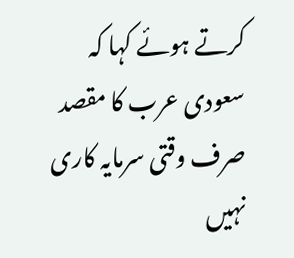کرتے ہوئے کہا کہ سعودی عرب کا مقصد صرف وقتی سرمایہ کاری نہیں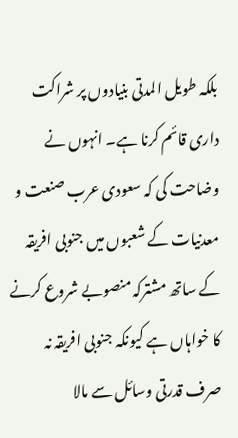بلکہ طویل المدتی بنیادوں پر شراکت داری قائم کرنا ہے۔ انہوں نے وضاحت کی کہ سعودی عرب صنعت و معدنیات کے شعبوں میں جنوبی افریقہ کے ساتھ مشترکہ منصوبے شروع کرنے کا خواہاں ہے کیونکہ جنوبی افریقہ نہ صرف قدرتی وسائل سے مالا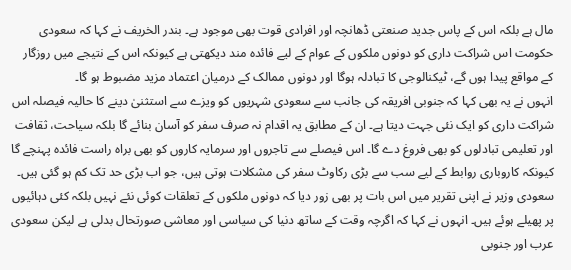مال ہے بلکہ اس کے پاس جدید صنعتی ڈھانچہ اور افرادی قوت بھی موجود ہے۔ بندر الخریف نے کہا کہ سعودی حکومت اس شراکت داری کو دونوں ملکوں کے عوام کے لیے فائدہ مند دیکھتی ہے کیونکہ اس کے نتیجے میں روزگار کے مواقع پیدا ہوں گے، ٹیکنالوجی کا تبادلہ ہوگا اور دونوں ممالک کے درمیان اعتماد مزید مضبوط ہو گا۔
انہوں نے یہ بھی کہا کہ جنوبی افریقہ کی جانب سے سعودی شہریوں کو ویزے سے استثنیٰ دینے کا حالیہ فیصلہ اس شراکت داری کو ایک نئی جہت دیتا ہے۔ ان کے مطابق یہ اقدام نہ صرف سفر کو آسان بنائے گا بلکہ سیاحت، ثقافت اور تعلیمی تبادلوں کو بھی فروغ دے گا۔ اس فیصلے سے تاجروں اور سرمایہ کاروں کو بھی براہ راست فائدہ پہنچے گا کیونکہ کاروباری روابط کے لیے سب سے بڑی رکاوٹ سفر کی مشکلات ہوتی ہیں، جو اب بڑی حد تک کم ہو گئی ہیں۔
سعودی وزیر نے اپنی تقریر میں اس بات پر بھی زور دیا کہ دونوں ملکوں کے تعلقات کوئی نئے نہیں بلکہ کئی دہائیوں پر پھیلے ہوئے ہیں۔ انہوں نے کہا کہ اگرچہ وقت کے ساتھ دنیا کی سیاسی اور معاشی صورتحال بدلی ہے لیکن سعودی عرب اور جنوبی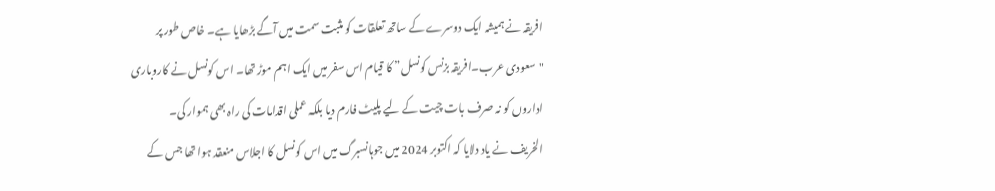افریقہ نے ہمیشہ ایک دوسرے کے ساتھ تعلقات کو مثبت سمت میں آگے بڑھایا ہے۔ خاص طور پر "سعودی عرب۔افریقہ بزنس کونسل” کا قیام اس سفر میں ایک اہم موڑ تھا۔ اس کونسل نے کاروباری اداروں کو نہ صرف بات چیت کے لیے پلیٹ فارم دیا بلکہ عملی اقدامات کی راہ بھی ہموار کی۔
الخریف نے یاد دلایا کہ اکتوبر 2024 میں جوہانسبرگ میں اس کونسل کا اجلاس منعقد ہوا تھا جس کے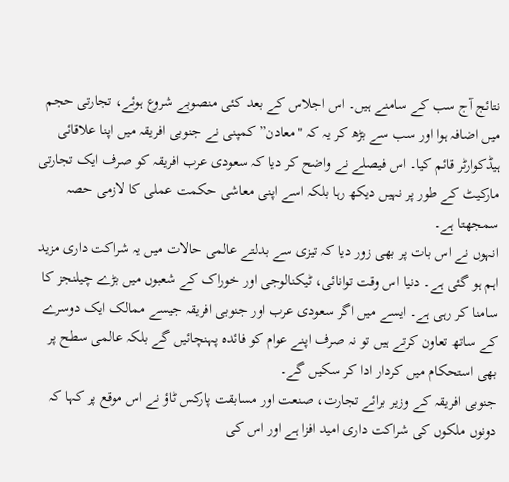نتائج آج سب کے سامنے ہیں۔ اس اجلاس کے بعد کئی منصوبے شروع ہوئے، تجارتی حجم میں اضافہ ہوا اور سب سے بڑھ کر یہ کہ "معادن” کمپنی نے جنوبی افریقہ میں اپنا علاقائی ہیڈکوارٹر قائم کیا۔ اس فیصلے نے واضح کر دیا کہ سعودی عرب افریقہ کو صرف ایک تجارتی مارکیٹ کے طور پر نہیں دیکھ رہا بلکہ اسے اپنی معاشی حکمت عملی کا لازمی حصہ سمجھتا ہے۔
انہوں نے اس بات پر بھی زور دیا کہ تیزی سے بدلتے عالمی حالات میں یہ شراکت داری مزید اہم ہو گئی ہے۔ دنیا اس وقت توانائی، ٹیکنالوجی اور خوراک کے شعبوں میں بڑے چیلنجز کا سامنا کر رہی ہے۔ ایسے میں اگر سعودی عرب اور جنوبی افریقہ جیسے ممالک ایک دوسرے کے ساتھ تعاون کرتے ہیں تو نہ صرف اپنے عوام کو فائدہ پہنچائیں گے بلکہ عالمی سطح پر بھی استحکام میں کردار ادا کر سکیں گے۔
جنوبی افریقہ کے وزیر برائے تجارت، صنعت اور مسابقت پارکس ٹاؤ نے اس موقع پر کہا کہ دونوں ملکوں کی شراکت داری امید افزا ہے اور اس کی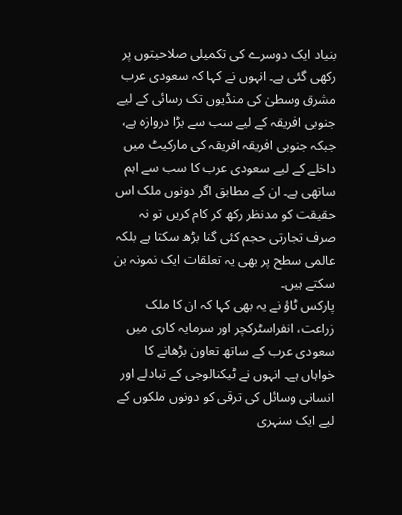بنیاد ایک دوسرے کی تکمیلی صلاحیتوں پر رکھی گئی ہے۔ انہوں نے کہا کہ سعودی عرب مشرق وسطیٰ کی منڈیوں تک رسائی کے لیے جنوبی افریقہ کے لیے سب سے بڑا دروازہ ہے، جبکہ جنوبی افریقہ افریقہ کی مارکیٹ میں داخلے کے لیے سعودی عرب کا سب سے اہم ساتھی ہے۔ ان کے مطابق اگر دونوں ملک اس حقیقت کو مدنظر رکھ کر کام کریں تو نہ صرف تجارتی حجم کئی گنا بڑھ سکتا ہے بلکہ عالمی سطح پر بھی یہ تعلقات ایک نمونہ بن سکتے ہیں۔
پارکس ٹاؤ نے یہ بھی کہا کہ ان کا ملک زراعت، انفراسٹرکچر اور سرمایہ کاری میں سعودی عرب کے ساتھ تعاون بڑھانے کا خواہاں ہے۔ انہوں نے ٹیکنالوجی کے تبادلے اور انسانی وسائل کی ترقی کو دونوں ملکوں کے لیے ایک سنہری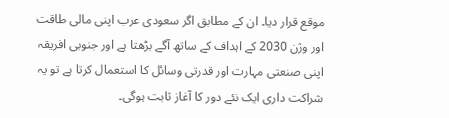موقع قرار دیا۔ ان کے مطابق اگر سعودی عرب اپنی مالی طاقت اور وژن 2030 کے اہداف کے ساتھ آگے بڑھتا ہے اور جنوبی افریقہ اپنی صنعتی مہارت اور قدرتی وسائل کا استعمال کرتا ہے تو یہ شراکت داری ایک نئے دور کا آغاز ثابت ہوگی۔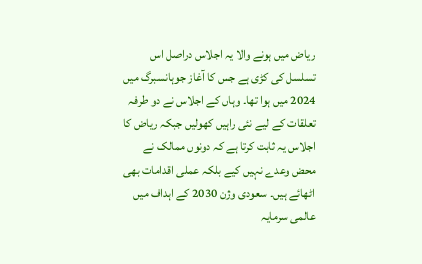ریاض میں ہونے والا یہ اجلاس دراصل اس تسلسل کی کڑی ہے جس کا آغاز جوہانسبرگ میں 2024 میں ہوا تھا۔ وہاں کے اجلاس نے دو طرفہ تعلقات کے لیے نئی راہیں کھولیں جبکہ ریاض کا اجلاس یہ ثابت کرتا ہے کہ دونوں ممالک نے محض وعدے نہیں کیے بلکہ عملی اقدامات بھی اٹھائے ہیں۔ سعودی وژن 2030 کے اہداف میں عالمی سرمایہ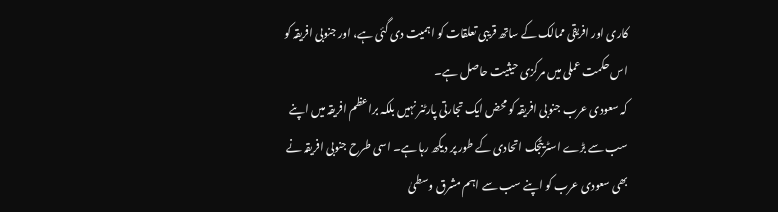کاری اور افریقی ممالک کے ساتھ قریبی تعلقات کو اہمیت دی گئی ہے، اور جنوبی افریقہ کو اس حکمت عملی میں مرکزی حیثیت حاصل ہے۔
کہ سعودی عرب جنوبی افریقہ کو محض ایک تجارتی پارٹنر نہیں بلکہ براعظم افریقہ میں اپنے سب سے بڑے اسٹریٹجک اتحادی کے طور پر دیکھ رہا ہے۔ اسی طرح جنوبی افریقہ نے بھی سعودی عرب کو اپنے سب سے اہم مشرق وسطیٰ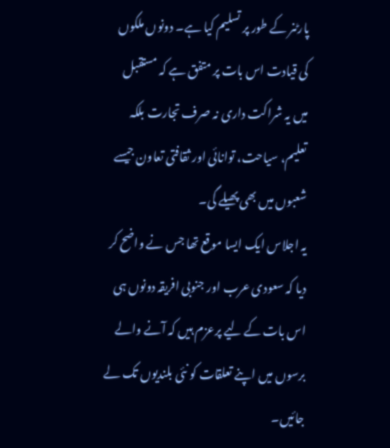پارٹنر کے طور پر تسلیم کیا ہے۔ دونوں ملکوں کی قیادت اس بات پر متفق ہے کہ مستقبل میں یہ شراکت داری نہ صرف تجارت بلکہ تعلیم، سیاحت، توانائی اور ثقافتی تعاون جیسے شعبوں میں بھی پھیلے گی۔
یہ اجلاس ایک ایسا موقع تھا جس نے واضح کر دیا کہ سعودی عرب اور جنوبی افریقہ دونوں ہی اس بات کے لیے پرعزم ہیں کہ آنے والے برسوں میں اپنے تعلقات کو نئی بلندیوں تک لے جائیں۔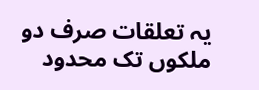یہ تعلقات صرف دو ملکوں تک محدود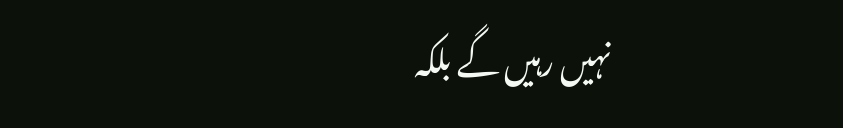نہیں رہیں گے بلکہ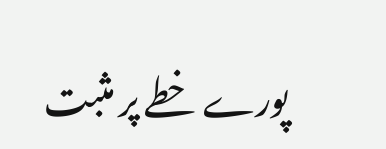پورے خطے پر مثبت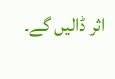اثر ڈالیں گے۔